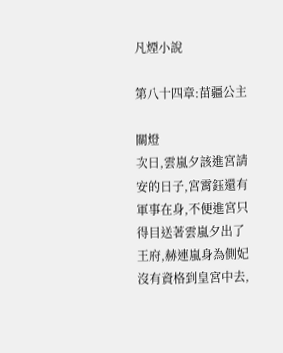凡煙小說

第八十四章:苗疆公主

關燈
次日,雲嵐夕該進宮請安的日子,宮霄鈺還有軍事在身,不便進宮只得目送著雲嵐夕出了王府,赫連嵐身為側妃沒有資格到皇宮中去,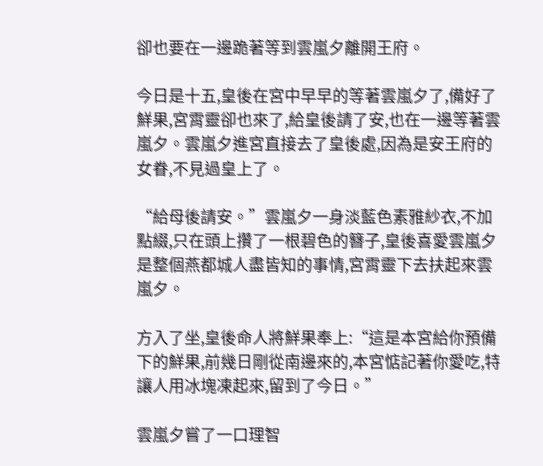卻也要在一邊跪著等到雲嵐夕離開王府。

今日是十五,皇後在宮中早早的等著雲嵐夕了,備好了鮮果,宮霄靈卻也來了,給皇後請了安,也在一邊等著雲嵐夕。雲嵐夕進宮直接去了皇後處,因為是安王府的女眷,不見過皇上了。

“給母後請安。”雲嵐夕一身淡藍色素雅紗衣,不加點綴,只在頭上攢了一根碧色的簪子,皇後喜愛雲嵐夕是整個燕都城人盡皆知的事情,宮霄靈下去扶起來雲嵐夕。

方入了坐,皇後命人將鮮果奉上:“這是本宮給你預備下的鮮果,前幾日剛從南邊來的,本宮惦記著你愛吃,特讓人用冰塊凍起來,留到了今日。”

雲嵐夕嘗了一口理智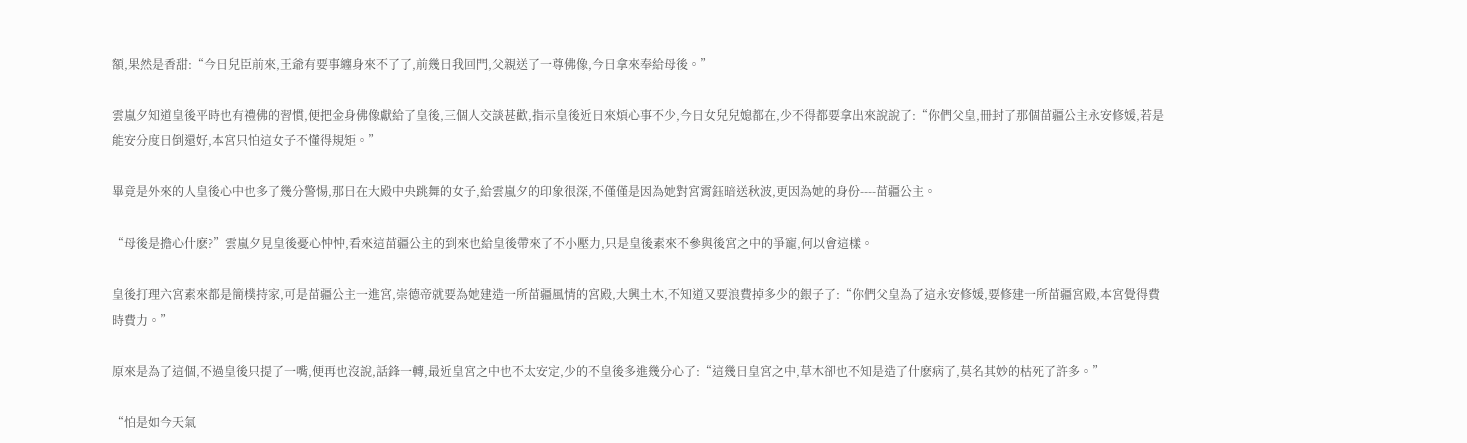額,果然是香甜:“今日兒臣前來,王爺有要事纏身來不了了,前幾日我回門,父親送了一尊佛像,今日拿來奉給母後。”

雲嵐夕知道皇後平時也有禮佛的習慣,便把金身佛像獻給了皇後,三個人交談甚歡,指示皇後近日來煩心事不少,今日女兒兒媳都在,少不得都要拿出來說說了:“你們父皇,冊封了那個苗疆公主永安修媛,若是能安分度日倒還好,本宮只怕這女子不懂得規矩。”

畢竟是外來的人皇後心中也多了幾分警惕,那日在大殿中央跳舞的女子,給雲嵐夕的印象很深,不僅僅是因為她對宮霄鈺暗送秋波,更因為她的身份----苗疆公主。

“母後是擔心什麽?”雲嵐夕見皇後憂心忡忡,看來這苗疆公主的到來也給皇後帶來了不小壓力,只是皇後素來不參與後宮之中的爭寵,何以會這樣。

皇後打理六宮素來都是簡樸持家,可是苗疆公主一進宮,崇德帝就要為她建造一所苗疆風情的宮殿,大興土木,不知道又要浪費掉多少的銀子了:“你們父皇為了這永安修媛,要修建一所苗疆宮殿,本宮覺得費時費力。”

原來是為了這個,不過皇後只提了一嘴,便再也沒說,話鋒一轉,最近皇宮之中也不太安定,少的不皇後多進幾分心了:“這幾日皇宮之中,草木卻也不知是造了什麽病了,莫名其妙的枯死了許多。”

“怕是如今天氣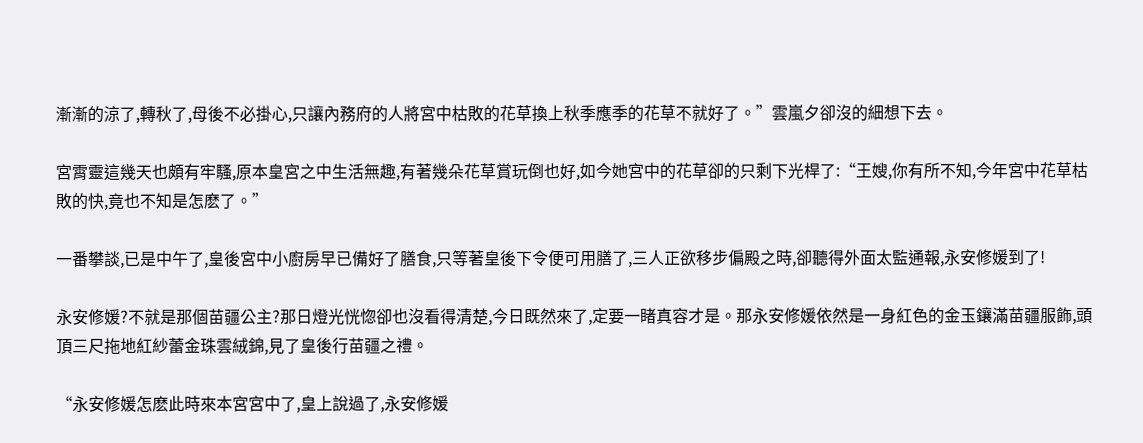漸漸的涼了,轉秋了,母後不必掛心,只讓內務府的人將宮中枯敗的花草換上秋季應季的花草不就好了。”雲嵐夕卻沒的細想下去。

宮霄靈這幾天也頗有牢騷,原本皇宮之中生活無趣,有著幾朵花草賞玩倒也好,如今她宮中的花草卻的只剩下光桿了:“王嫂,你有所不知,今年宮中花草枯敗的快,竟也不知是怎麽了。”

一番攀談,已是中午了,皇後宮中小廚房早已備好了膳食,只等著皇後下令便可用膳了,三人正欲移步偏殿之時,卻聽得外面太監通報,永安修媛到了!

永安修媛?不就是那個苗疆公主?那日燈光恍惚卻也沒看得清楚,今日既然來了,定要一睹真容才是。那永安修媛依然是一身紅色的金玉鑲滿苗疆服飾,頭頂三尺拖地紅紗蕾金珠雲絨錦,見了皇後行苗疆之禮。

“永安修媛怎麽此時來本宮宮中了,皇上說過了,永安修媛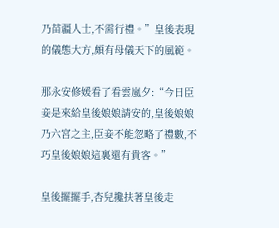乃苗疆人士,不需行禮。”皇後表現的儀態大方,頗有母儀天下的風範。

那永安修媛看了看雲嵐夕:“今日臣妾是來給皇後娘娘請安的,皇後娘娘乃六宮之主,臣妾不能忽略了禮數,不巧皇後娘娘這裏還有貴客。”

皇後擺擺手,杏兒攙扶著皇後走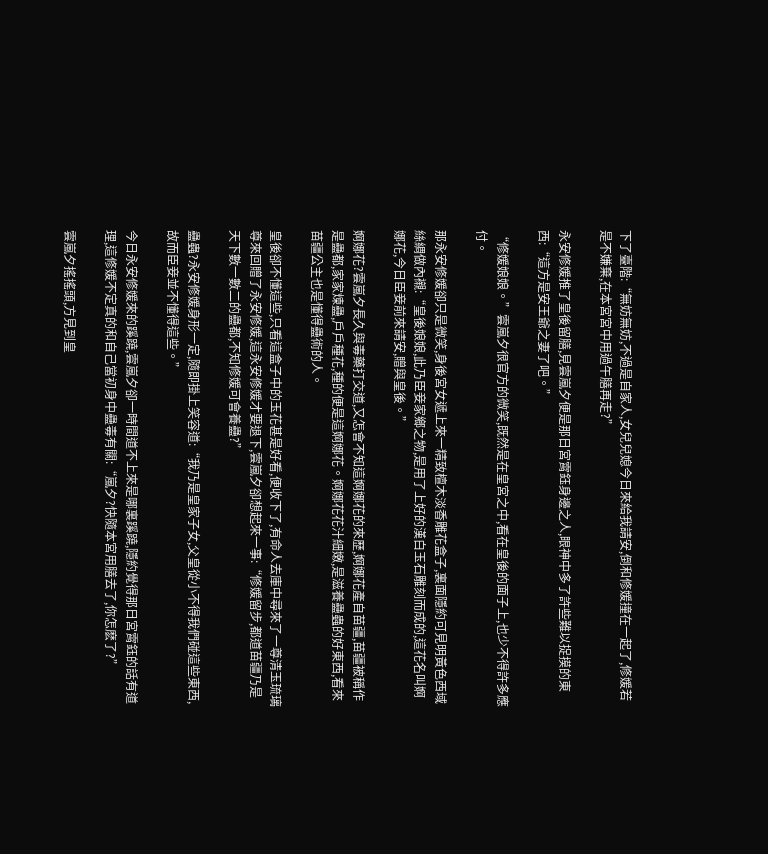下了臺階:“無妨無妨,不過是自家人,女兒兒媳今日來給我請安,倒和修媛撞在一起了,修媛若是不嫌棄,在本宮宮中用過午膳再走?”

永安修媛推了皇後留膳,見雲嵐夕便是那日宮霄鈺身邊之人,眼神中多了許些難以捉摸的東西:“這方是安王爺之妻了吧。”

“修媛娘娘。”雲嵐夕很官方的微笑,既然是在皇宮之中,看在皇後的面子上,也少不得許多應付。

那永安修媛卻只是微笑,身後宮女遞上來一精致檀木淡香雕花盒子,裏面隱約可見明黃色西域絲綢做內襯:“皇後娘娘,此乃臣妾家鄉之物,是用了上好的漢白玉石雕刻而成的,這花名叫婀娜花,今日臣妾前來請安,贈與皇後。”

婀娜花?雲嵐夕長久與毒藥打交道,又怎會不知這婀娜花的來歷,婀娜花產自苗疆,苗疆被稱作是蠱都,家家煉蠱,戶戶種花,種的便是這婀娜花。婀娜花花汁細嫩,是滋養蠱蟲的好東西,看來苗疆公主也是懂得蠱術的人。

皇後卻不懂這些,只看這盒子中的玉花甚是好看,便收下了,有命人去庫中尋來了一尊清玉琉璃尊來回贈了永安修媛,這永安修媛才要退下,雲嵐夕卻想起來一事:“修媛留步,都道苗疆乃是天下數一數二的蠱都,不知修媛可會養蠱?”

蠱蟲?永安修媛身形一定,隨即掛上笑容道:“我乃是皇家子女,父皇從小不得我們碰這些東西,故而臣妾並不懂得這些。”

今日永安修媛來的蹊蹺,雲嵐夕卻一時間道不上來是哪裏蹊蹺,隱約覺得那日宮霄鈺的話有道理,這修媛不定真的和自己當初身中蠱毒有關:“嵐夕?快隨本宮用膳去了,你怎麽了?”

雲嵐夕搖搖頭,方見到皇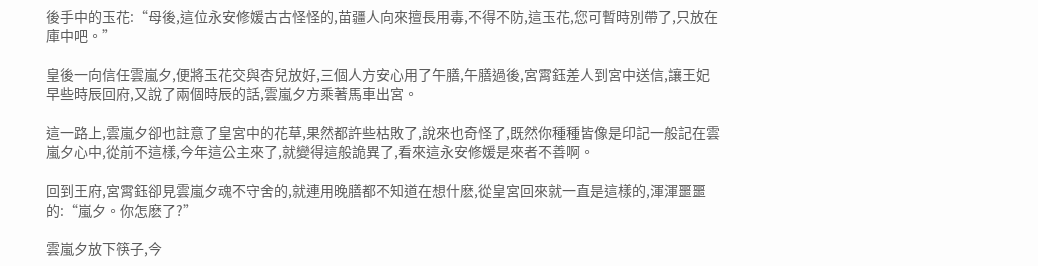後手中的玉花:“母後,這位永安修媛古古怪怪的,苗疆人向來擅長用毒,不得不防,這玉花,您可暫時別帶了,只放在庫中吧。”

皇後一向信任雲嵐夕,便將玉花交與杏兒放好,三個人方安心用了午膳,午膳過後,宮霄鈺差人到宮中送信,讓王妃早些時辰回府,又說了兩個時辰的話,雲嵐夕方乘著馬車出宮。

這一路上,雲嵐夕卻也註意了皇宮中的花草,果然都許些枯敗了,說來也奇怪了,既然你種種皆像是印記一般記在雲嵐夕心中,從前不這樣,今年這公主來了,就變得這般詭異了,看來這永安修媛是來者不善啊。

回到王府,宮霄鈺卻見雲嵐夕魂不守舍的,就連用晚膳都不知道在想什麽,從皇宮回來就一直是這樣的,渾渾噩噩的:“嵐夕。你怎麽了?”

雲嵐夕放下筷子,今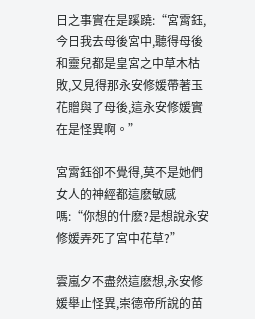日之事實在是蹊蹺:“宮霄鈺,今日我去母後宮中,聽得母後和靈兒都是皇宮之中草木枯敗,又見得那永安修媛帶著玉花贈與了母後,這永安修媛實在是怪異啊。”

宮霄鈺卻不覺得,莫不是她們女人的神經都這麽敏感嗎:“你想的什麽?是想說永安修媛弄死了宮中花草?”

雲嵐夕不盡然這麽想,永安修媛舉止怪異,崇德帝所說的苗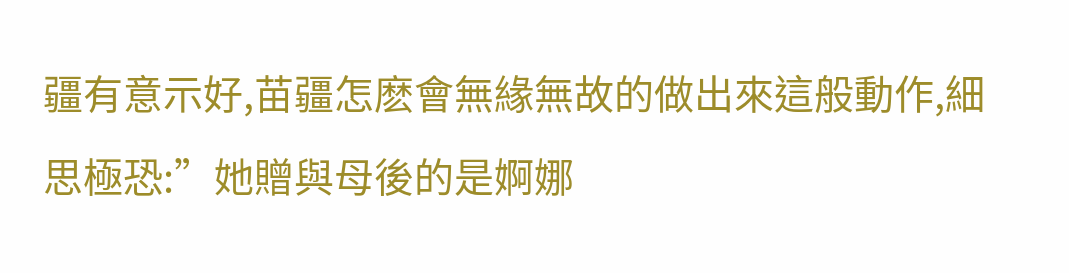疆有意示好,苗疆怎麽會無緣無故的做出來這般動作,細思極恐:”她贈與母後的是婀娜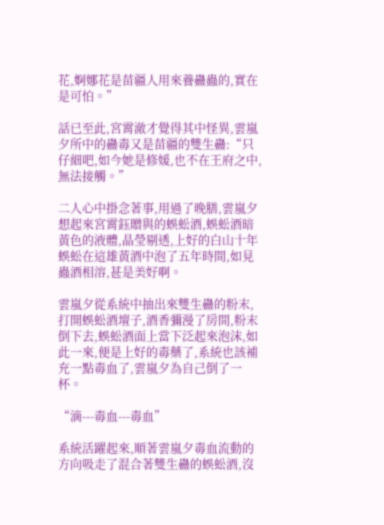花,婀娜花是苗疆人用來養蠱蟲的,實在是可怕。”

話已至此,宮霄澈才覺得其中怪異,雲嵐夕所中的蠱毒又是苗疆的雙生蠱:“只仔細吧,如今她是修媛,也不在王府之中,無法接觸。”

二人心中掛念著事,用過了晚膳,雲嵐夕想起來宮霄鈺贈與的蜈蚣酒,蜈蚣酒暗黃色的液體,晶瑩剔透,上好的白山十年蜈蚣在這雄黃酒中泡了五年時間,如見蟲酒相溶,甚是美好啊。

雲嵐夕從系統中抽出來雙生蠱的粉末,打開蜈蚣酒壇子,酒香彌漫了房間,粉末倒下去,蜈蚣酒面上當下泛起來泡沫,如此一來,便是上好的毒藥了,系統也該補充一點毒血了,雲嵐夕為自己倒了一杯。

“滴---毒血---毒血”

系統活躍起來,順著雲嵐夕毒血流動的方向吸走了混合著雙生蠱的蜈蚣酒,沒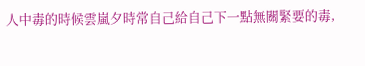人中毒的時候雲嵐夕時常自己給自己下一點無關緊要的毒,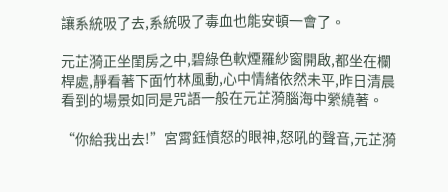讓系統吸了去,系統吸了毒血也能安頓一會了。

元芷漪正坐閨房之中,碧綠色軟煙羅紗窗開啟,都坐在欄桿處,靜看著下面竹林風動,心中情緒依然未平,昨日清晨看到的場景如同是咒語一般在元芷漪腦海中縈繞著。

“你給我出去!”宮霄鈺憤怒的眼神,怒吼的聲音,元芷漪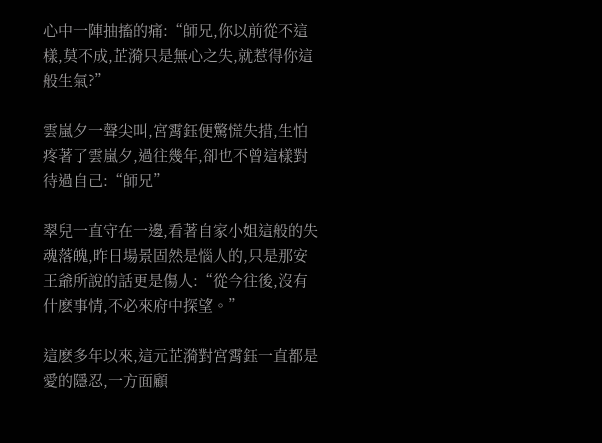心中一陣抽搐的痛:“師兄,你以前從不這樣,莫不成,芷漪只是無心之失,就惹得你這般生氣?”

雲嵐夕一聲尖叫,宮霄鈺便驚慌失措,生怕疼著了雲嵐夕,過往幾年,卻也不曾這樣對待過自己:“師兄”

翠兒一直守在一邊,看著自家小姐這般的失魂落魄,昨日場景固然是惱人的,只是那安王爺所說的話更是傷人:“從今往後,沒有什麽事情,不必來府中探望。”

這麽多年以來,這元芷漪對宮霄鈺一直都是愛的隱忍,一方面顧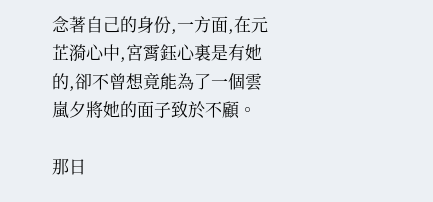念著自己的身份,一方面,在元芷漪心中,宮霄鈺心裏是有她的,卻不曾想竟能為了一個雲嵐夕將她的面子致於不顧。

那日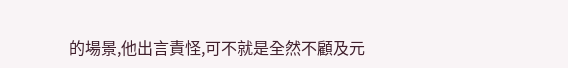的場景,他出言責怪,可不就是全然不顧及元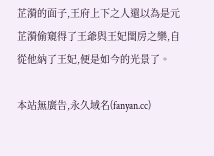芷漪的面子,王府上下之人還以為是元芷漪偷窺得了王爺與王妃閨房之樂,自從他納了王妃,便是如今的光景了。

本站無廣告,永久域名(fanyan.cc)